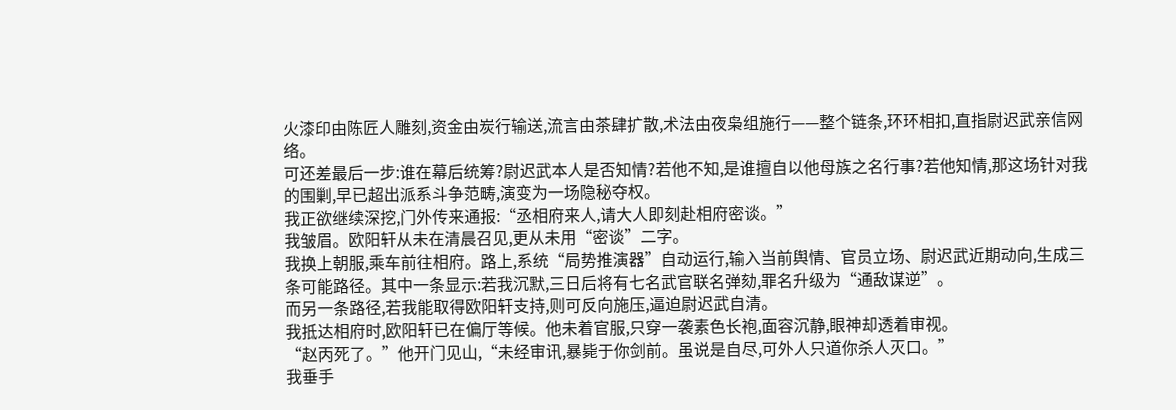火漆印由陈匠人雕刻,资金由炭行输送,流言由茶肆扩散,术法由夜枭组施行——整个链条,环环相扣,直指尉迟武亲信网络。
可还差最后一步:谁在幕后统筹?尉迟武本人是否知情?若他不知,是谁擅自以他母族之名行事?若他知情,那这场针对我的围剿,早已超出派系斗争范畴,演变为一场隐秘夺权。
我正欲继续深挖,门外传来通报:“丞相府来人,请大人即刻赴相府密谈。”
我皱眉。欧阳轩从未在清晨召见,更从未用“密谈”二字。
我换上朝服,乘车前往相府。路上,系统“局势推演器”自动运行,输入当前舆情、官员立场、尉迟武近期动向,生成三条可能路径。其中一条显示:若我沉默,三日后将有七名武官联名弹劾,罪名升级为“通敌谋逆”。
而另一条路径,若我能取得欧阳轩支持,则可反向施压,逼迫尉迟武自清。
我抵达相府时,欧阳轩已在偏厅等候。他未着官服,只穿一袭素色长袍,面容沉静,眼神却透着审视。
“赵丙死了。”他开门见山,“未经审讯,暴毙于你剑前。虽说是自尽,可外人只道你杀人灭口。”
我垂手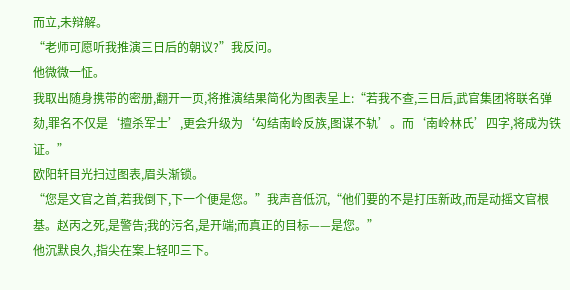而立,未辩解。
“老师可愿听我推演三日后的朝议?”我反问。
他微微一怔。
我取出随身携带的密册,翻开一页,将推演结果简化为图表呈上:“若我不查,三日后,武官集团将联名弹劾,罪名不仅是‘擅杀军士’,更会升级为‘勾结南岭反族,图谋不轨’。而‘南岭林氏’四字,将成为铁证。”
欧阳轩目光扫过图表,眉头渐锁。
“您是文官之首,若我倒下,下一个便是您。”我声音低沉,“他们要的不是打压新政,而是动摇文官根基。赵丙之死,是警告;我的污名,是开端;而真正的目标——是您。”
他沉默良久,指尖在案上轻叩三下。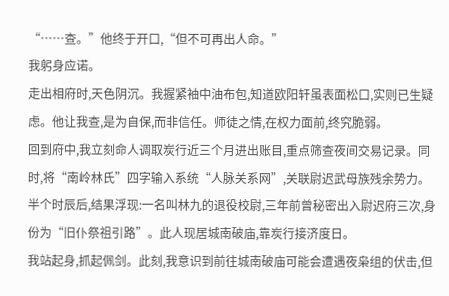“……查。”他终于开口,“但不可再出人命。”
我躬身应诺。
走出相府时,天色阴沉。我握紧袖中油布包,知道欧阳轩虽表面松口,实则已生疑虑。他让我查,是为自保,而非信任。师徒之情,在权力面前,终究脆弱。
回到府中,我立刻命人调取炭行近三个月进出账目,重点筛查夜间交易记录。同时,将“南岭林氏”四字输入系统“人脉关系网”,关联尉迟武母族残余势力。
半个时辰后,结果浮现:一名叫林九的退役校尉,三年前曾秘密出入尉迟府三次,身份为“旧仆祭祖引路”。此人现居城南破庙,靠炭行接济度日。
我站起身,抓起佩剑。此刻,我意识到前往城南破庙可能会遭遇夜枭组的伏击,但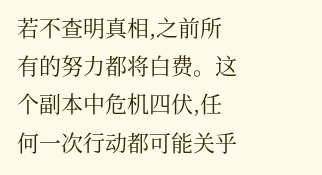若不查明真相,之前所有的努力都将白费。这个副本中危机四伏,任何一次行动都可能关乎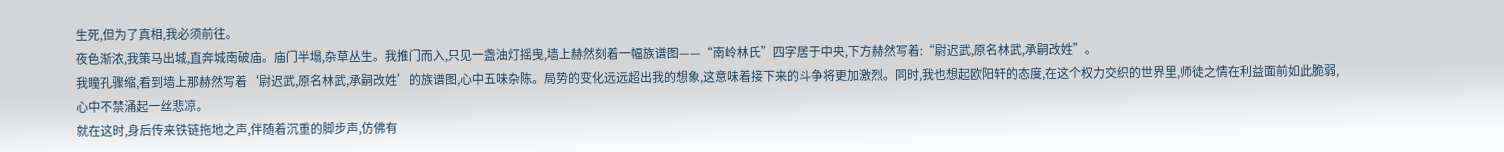生死,但为了真相,我必须前往。
夜色渐浓,我策马出城,直奔城南破庙。庙门半塌,杂草丛生。我推门而入,只见一盏油灯摇曳,墙上赫然刻着一幅族谱图——“南岭林氏”四字居于中央,下方赫然写着:“尉迟武,原名林武,承嗣改姓”。
我瞳孔骤缩,看到墙上那赫然写着‘尉迟武,原名林武,承嗣改姓’的族谱图,心中五味杂陈。局势的变化远远超出我的想象,这意味着接下来的斗争将更加激烈。同时,我也想起欧阳轩的态度,在这个权力交织的世界里,师徒之情在利益面前如此脆弱,心中不禁涌起一丝悲凉。
就在这时,身后传来铁链拖地之声,伴随着沉重的脚步声,仿佛有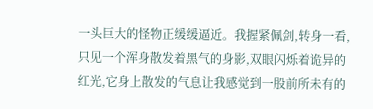一头巨大的怪物正缓缓逼近。我握紧佩剑,转身一看,只见一个浑身散发着黑气的身影,双眼闪烁着诡异的红光,它身上散发的气息让我感觉到一股前所未有的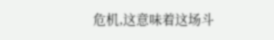危机,这意味着这场斗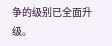争的级别已全面升级。